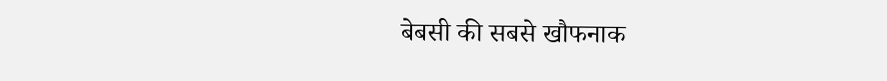बेबसी की सबसे खौफनाक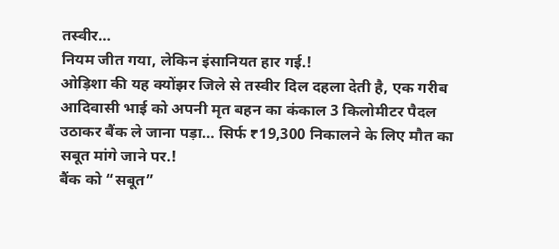तस्वीर…
नियम जीत गया, लेकिन इंसानियत हार गई.!
ओड़िशा की यह क्योंझर जिले से तस्वीर दिल दहला देती है, एक गरीब आदिवासी भाई को अपनी मृत बहन का कंकाल 3 किलोमीटर पैदल उठाकर बैंक ले जाना पड़ा… सिर्फ ₹19,300 निकालने के लिए मौत का सबूत मांगे जाने पर.!
बैंक को “सबूत”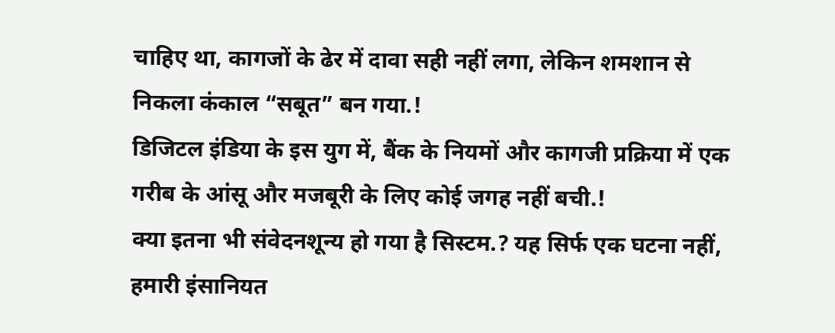चाहिए था, कागजों के ढेर में दावा सही नहीं लगा, लेकिन शमशान से निकला कंकाल “सबूत” बन गया.!
डिजिटल इंडिया के इस युग में, बैंक के नियमों और कागजी प्रक्रिया में एक गरीब के आंसू और मजबूरी के लिए कोई जगह नहीं बची.!
क्या इतना भी संवेदनशून्य हो गया है सिस्टम.? यह सिर्फ एक घटना नहीं, हमारी इंसानियत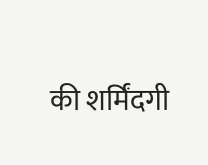की शर्मिंदगी